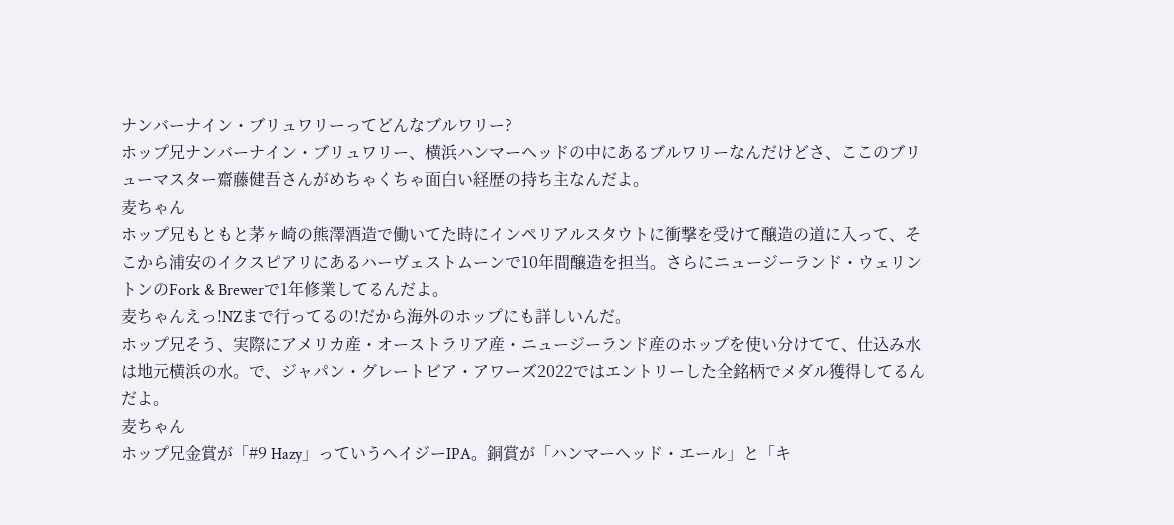ナンバーナイン・ブリュワリーってどんなブルワリー?
ホップ兄ナンバーナイン・ブリュワリー、横浜ハンマーヘッドの中にあるブルワリーなんだけどさ、ここのブリューマスター齋藤健吾さんがめちゃくちゃ面白い経歴の持ち主なんだよ。
麦ちゃん
ホップ兄もともと茅ヶ崎の熊澤酒造で働いてた時にインペリアルスタウトに衝撃を受けて醸造の道に入って、そこから浦安のイクスピアリにあるハーヴェストムーンで10年間醸造を担当。さらにニュージーランド・ウェリントンのFork & Brewerで1年修業してるんだよ。
麦ちゃんえっ!NZまで行ってるの!だから海外のホップにも詳しいんだ。
ホップ兄そう、実際にアメリカ産・オーストラリア産・ニュージーランド産のホップを使い分けてて、仕込み水は地元横浜の水。で、ジャパン・グレートビア・アワーズ2022ではエントリーした全銘柄でメダル獲得してるんだよ。
麦ちゃん
ホップ兄金賞が「#9 Hazy」っていうヘイジーIPA。銅賞が「ハンマーヘッド・エール」と「キ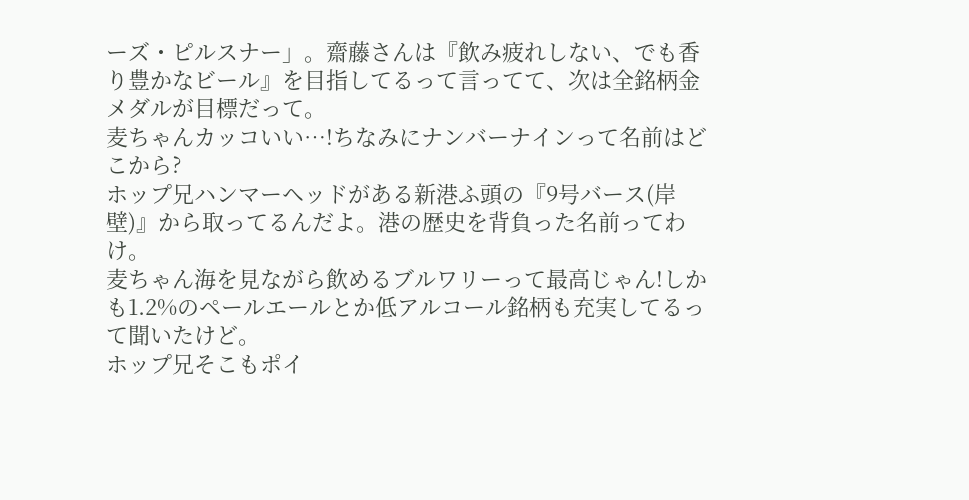ーズ・ピルスナー」。齋藤さんは『飲み疲れしない、でも香り豊かなビール』を目指してるって言ってて、次は全銘柄金メダルが目標だって。
麦ちゃんカッコいい…!ちなみにナンバーナインって名前はどこから?
ホップ兄ハンマーヘッドがある新港ふ頭の『9号バース(岸壁)』から取ってるんだよ。港の歴史を背負った名前ってわけ。
麦ちゃん海を見ながら飲めるブルワリーって最高じゃん!しかも1.2%のペールエールとか低アルコール銘柄も充実してるって聞いたけど。
ホップ兄そこもポイ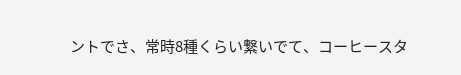ントでさ、常時8種くらい繋いでて、コーヒースタ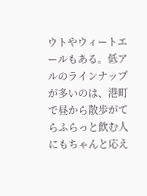ウトやウィートエールもある。低アルのラインナップが多いのは、港町で昼から散歩がてらふらっと飲む人にもちゃんと応え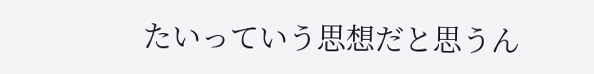たいっていう思想だと思うん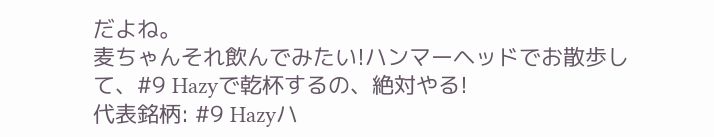だよね。
麦ちゃんそれ飲んでみたい!ハンマーヘッドでお散歩して、#9 Hazyで乾杯するの、絶対やる!
代表銘柄: #9 Hazyハ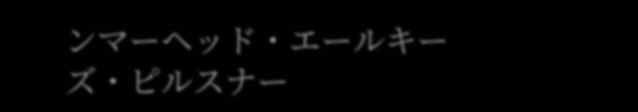ンマーヘッド・エールキーズ・ピルスナー